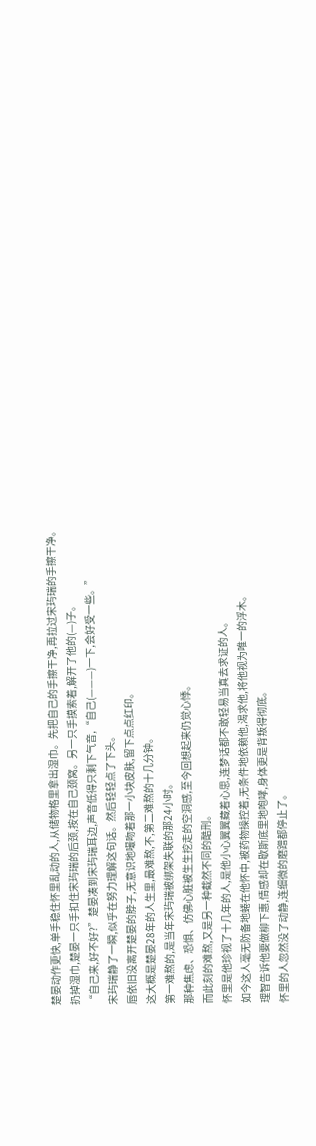楚晏动作更快,单手稳住怀里乱动的人,从储物格里拿出湿巾。先把自己的手擦干净,再拉过宋玙瑞的手擦干净。
扔掉湿巾,楚晏一只手扣住宋玙瑞的后颈,按在自己颈窝。另一只手摸索着,解开了他的(—)子。
“自己来,好不好?”楚晏凑到宋玙瑞耳边,声音低得只剩下气音,“自己(———)一下,会好受一些。”
宋玙瑞静了一瞬,似乎在努力理解这句话。然后轻轻点了下头。
唇依旧没离开楚晏的脖子,无意识地嘬吻着那一小块皮肤,留下点点红印。
这大概是楚晏28年的人生里,最难熬,不,第二难熬的十几分钟。
第一难熬的,是当年宋玙瑞被绑架失联的那24小时。
那种焦虑、恐惧、仿佛心脏被生生挖走的空洞感,至今回想起来仍觉心悸。
而此刻的难熬,又是另一种截然不同的酷刑。
怀里是他珍视了十几年的人,是他小心翼翼藏着心思,连梦话都不敢轻易当真去求证的人。
如今这人毫无防备地蜷在他怀中,被药物操控着,无条件地依赖他,渴求他,将他视为唯一的浮木。
理智告诉他要做柳下惠,情感却在歇斯底里地咆哮,身体更是背叛得彻底。
怀里的人忽然没了动静,连细微的磨蹭都停止了。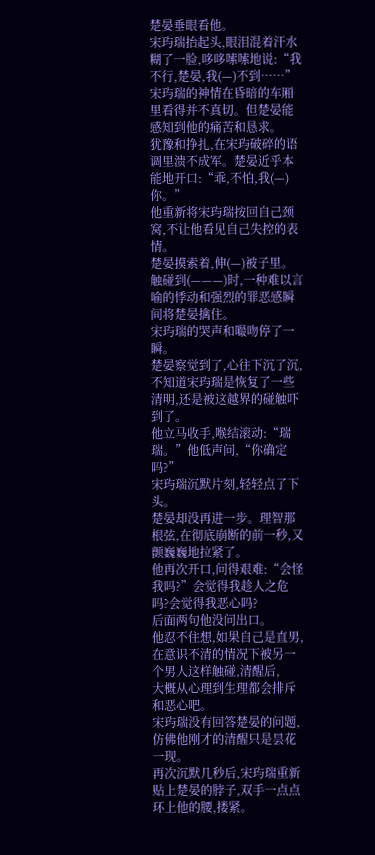楚晏垂眼看他。
宋玙瑞抬起头,眼泪混着汗水糊了一脸,哆哆嗦嗦地说:“我不行,楚晏,我(—)不到……”
宋玙瑞的神情在昏暗的车厢里看得并不真切。但楚晏能感知到他的痛苦和恳求。
犹豫和挣扎,在宋玙破碎的语调里溃不成军。楚晏近乎本能地开口:“乖,不怕,我(—)你。”
他重新将宋玙瑞按回自己颈窝,不让他看见自己失控的表情。
楚晏摸索着,伸(—)被子里。
触碰到(———)时,一种难以言喻的悸动和强烈的罪恶感瞬间将楚晏擒住。
宋玙瑞的哭声和嘬吻停了一瞬。
楚晏察觉到了,心往下沉了沉,不知道宋玙瑞是恢复了一些清明,还是被这越界的碰触吓到了。
他立马收手,喉结滚动:“瑞瑞。”他低声问,“你确定吗?”
宋玙瑞沉默片刻,轻轻点了下头。
楚晏却没再进一步。理智那根弦,在彻底崩断的前一秒,又颤巍巍地拉紧了。
他再次开口,问得艰难:“会怪我吗?”会觉得我趁人之危吗?会觉得我恶心吗?
后面两句他没问出口。
他忍不住想,如果自己是直男,在意识不清的情况下被另一个男人这样触碰,清醒后,
大概从心理到生理都会排斥和恶心吧。
宋玙瑞没有回答楚晏的问题,仿佛他刚才的清醒只是昙花一现。
再次沉默几秒后,宋玙瑞重新贴上楚晏的脖子,双手一点点环上他的腰,搂紧。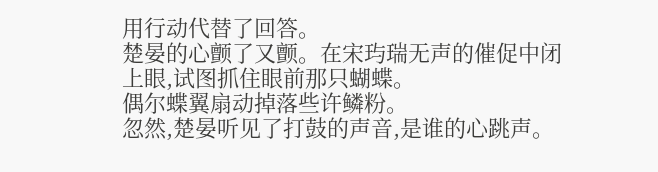用行动代替了回答。
楚晏的心颤了又颤。在宋玙瑞无声的催促中闭上眼,试图抓住眼前那只蝴蝶。
偶尔蝶翼扇动掉落些许鳞粉。
忽然,楚晏听见了打鼓的声音,是谁的心跳声。